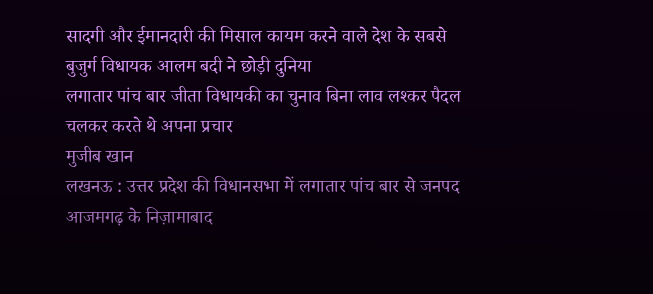सादगी और ईमानदारी की मिसाल कायम करने वाले देश के सबसे बुजुर्ग विधायक आलम बदी ने छोड़ी दुनिया
लगातार पांच बार जीता विधायकी का चुनाव बिना लाव लश्कर पैदल चलकर करते थे अपना प्रचार
मुजीब खान
लखनऊ : उत्तर प्रदेश की विधानसभा में लगातार पांच बार से जनपद आजमगढ़ के निज़ामाबाद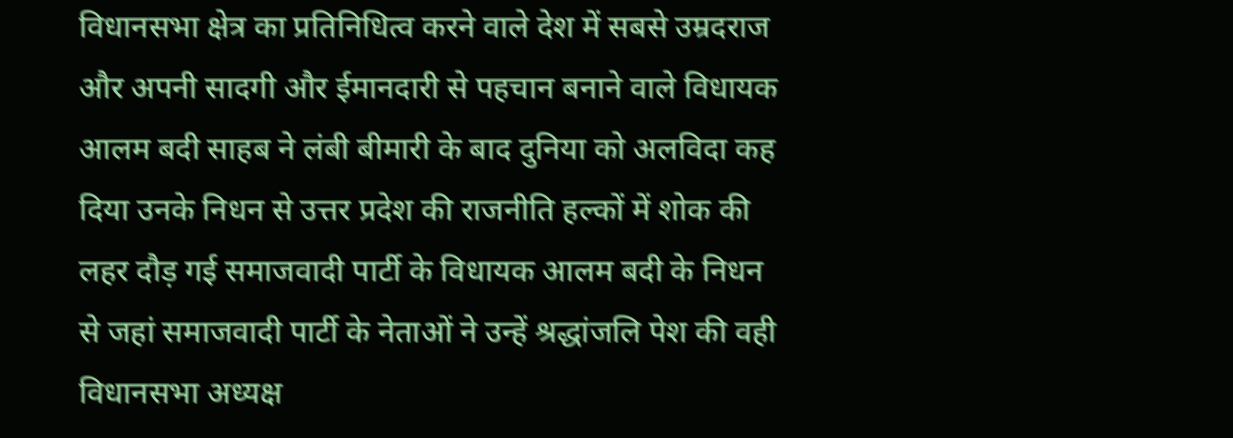विधानसभा क्षेत्र का प्रतिनिधित्व करने वाले देश में सबसे उम्रदराज और अपनी सादगी और ईमानदारी से पहचान बनाने वाले विधायक आलम बदी साहब ने लंबी बीमारी के बाद दुनिया को अलविदा कह दिया उनके निधन से उत्तर प्रदेश की राजनीति हल्कों में शोक की लहर दौड़ गई समाजवादी पार्टी के विधायक आलम बदी के निधन से जहां समाजवादी पार्टी के नेताओं ने उन्हें श्रद्धांजलि पेश की वही विधानसभा अध्यक्ष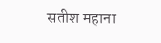सतीश महाना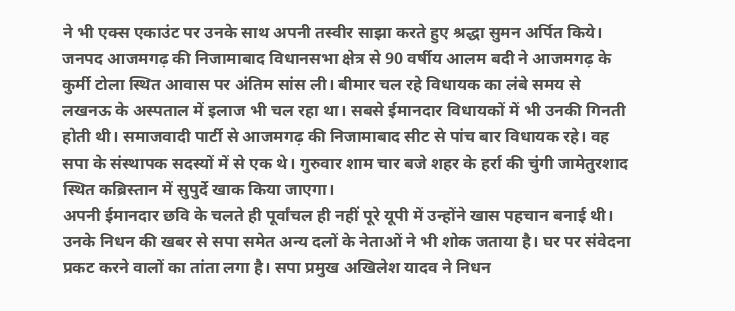ने भी एक्स एकाउंट पर उनके साथ अपनी तस्वीर साझा करते हुए श्रद्धा सुमन अर्पित किये।
जनपद आजमगढ़ की निजामाबाद विधानसभा क्षेत्र से 90 वर्षीय आलम बदी ने आजमगढ़ के कुर्मी टोला स्थित आवास पर अंतिम सांस ली। बीमार चल रहे विधायक का लंबे समय से लखनऊ के अस्पताल में इलाज भी चल रहा था। सबसे ईमानदार विधायकों में भी उनकी गिनती होती थी। समाजवादी पार्टी से आजमगढ़ की निजामाबाद सीट से पांच बार विधायक रहे। वह सपा के संस्थापक सदस्यों में से एक थे। गुरुवार शाम चार बजे शहर के हर्रा की चुंगी जामेतुरशाद स्थित कब्रिस्तान में सुपुर्दे खाक किया जाएगा।
अपनी ईमानदार छवि के चलते ही पूर्वांचल ही नहीं पूरे यूपी में उन्होंने खास पहचान बनाई थी। उनके निधन की खबर से सपा समेत अन्य दलों के नेताओं ने भी शोक जताया है। घर पर संवेदना प्रकट करने वालों का तांता लगा है। सपा प्रमुख अखिलेश यादव ने निधन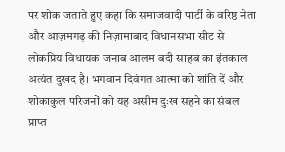पर शोक जताते हुए कहा कि समाजवादी पार्टी के वरिष्ठ नेता और आज़मगढ़ की निज़ामाबाद विधानसभा सीट से लोकप्रिय विधायक जनाब आलम बदी साहब का इंतकाल अत्यंत दुखद है। भगवान दिवंगत आत्मा को शांति दें और शोकाकुल परिजनों को यह असीम दुःख सहने का संबल प्राप्त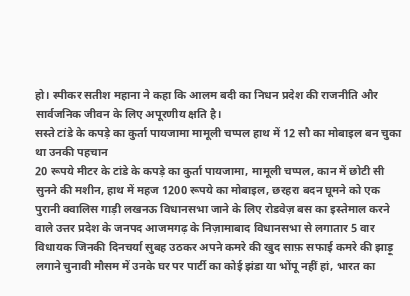हो। स्पीकर सतीश महाना ने कहा कि आलम बदी का निधन प्रदेश की राजनीति और सार्वजनिक जीवन के लिए अपूरणीय क्षति है।
सस्ते टांडे के कपड़े का कुर्ता पायजामा मामूली चप्पल हाथ में 12 सौ का मोबाइल बन चुका था उनकी पहचान
20 रूपये मीटर के टांडे के कपड़े का कुर्ता पायजामा, मामूली चप्पल, कान में छोटी सी सुनने की मशीन, हाथ में महज 1200 रूपये का मोबाइल, छरहरा बदन घूमने को एक पुरानी क्वालिस गाड़ी लखनऊ विधानसभा जाने के लिए रोडवेज़ बस का इस्तेमाल करने वाले उत्तर प्रदेश के जनपद आजमगढ़ के निज़ामाबाद विधानसभा से लगातार 5 वार विधायक जिनकी दिनचर्या सुबह उठकर अपने कमरे की खुद साफ़ सफाई कमरे की झाड़ू लगाने चुनावी मौसम में उनके घर पर पार्टी का कोई झंडा या भोंपू नहीं हां, भारत का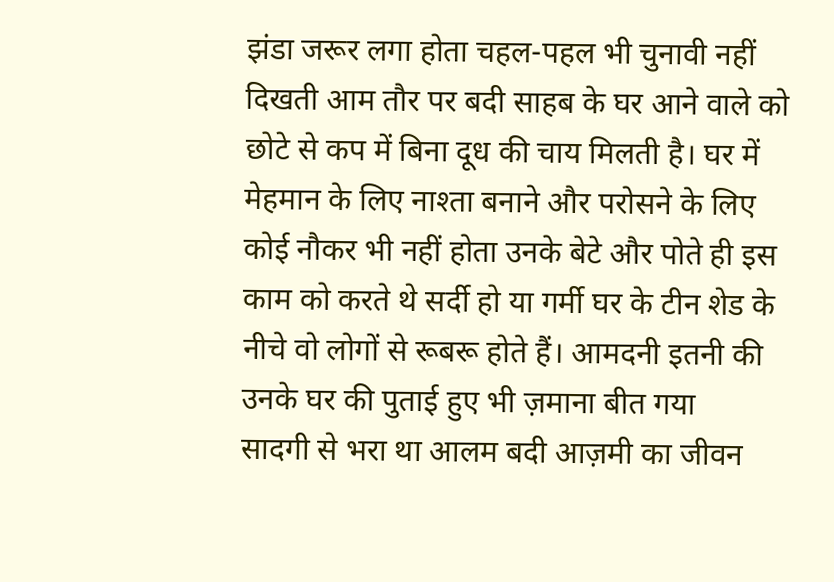झंडा जरूर लगा होता चहल-पहल भी चुनावी नहीं दिखती आम तौर पर बदी साहब के घर आने वाले को छोटे से कप में बिना दूध की चाय मिलती है। घर में मेहमान के लिए नाश्ता बनाने और परोसने के लिए कोई नौकर भी नहीं होता उनके बेटे और पोते ही इस काम को करते थे सर्दी हो या गर्मी घर के टीन शेड के नीचे वो लोगों से रूबरू होते हैं। आमदनी इतनी की उनके घर की पुताई हुए भी ज़माना बीत गया
सादगी से भरा था आलम बदी आज़मी का जीवन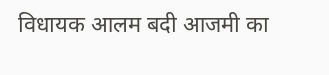विधायक आलम बदी आजमी का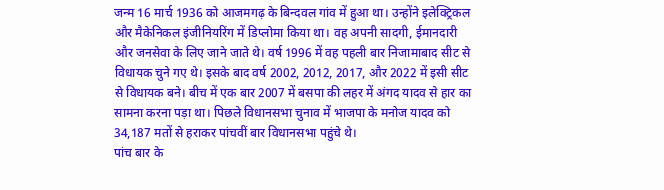जन्म 16 मार्च 1936 को आजमगढ़ के बिन्दवल गांव में हुआ था। उन्होंने इलेक्ट्रिकल और मैकेनिकल इंजीनियरिंग में डिप्लोमा किया था। वह अपनी सादगी, ईमानदारी और जनसेवा के लिए जाने जाते थे। वर्ष 1996 में वह पहली बार निजामाबाद सीट से विधायक चुने गए थे। इसके बाद वर्ष 2002, 2012, 2017, और 2022 में इसी सीट से विधायक बने। बीच में एक बार 2007 में बसपा की लहर में अंगद यादव से हार का सामना करना पड़ा था। पिछले विधानसभा चुनाव में भाजपा के मनोज यादव को 34,187 मतों से हराकर पांचवीं बार विधानसभा पहुंचे थे।
पांच बार के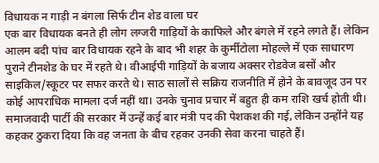विधायक न गाड़ी न बंगला सिर्फ टीन शेड वाला घर
एक बार विधायक बनते ही लोग लग्जरी गाड़ियों के काफिले और बंगले में रहने लगते हैं। लेकिन आलम बदी पांच बार विधायक रहने के बाद भी शहर के कुर्मीटोला मोहल्ले में एक साधारण पुराने टीनशेड के घर में रहते थे। वीआईपी गाड़ियों के बजाय अक्सर रोडवेज बसों और साइकिल/स्कूटर पर सफर करते थे। साठ सालों से सक्रिय राजनीति में होने के बावजूद उन पर कोई आपराधिक मामला दर्ज नहीं था। उनके चुनाव प्रचार में बहुत ही कम राशि खर्च होती थी। समाजवादी पार्टी की सरकार में उन्हें कई बार मंत्री पद की पेशकश की गई, लेकिन उन्होंने यह कहकर ठुकरा दिया कि वह जनता के बीच रहकर उनकी सेवा करना चाहते हैं।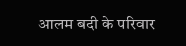आलम बदी के परिवार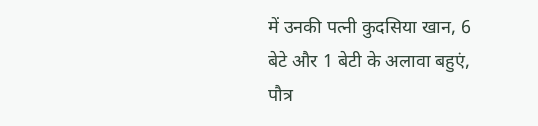में उनकी पत्नी कुदसिया खान, 6 बेटे और 1 बेटी के अलावा बहुएं, पौत्र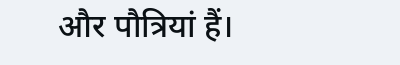और पौत्रियां हैं।